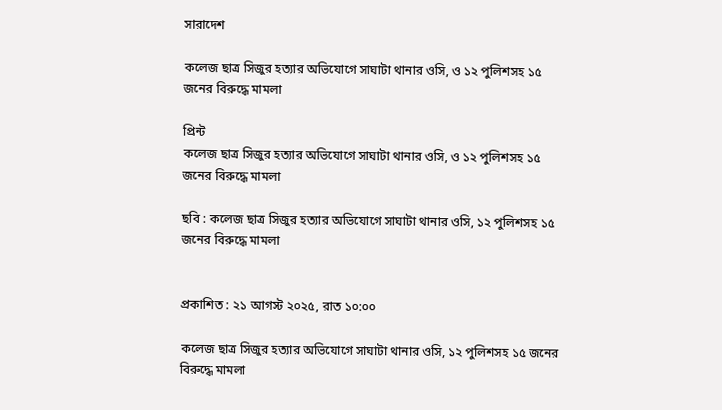সারাদেশ

কলেজ ছাত্র সিজুর হত্যার অভিযোগে সাঘাটা থানার ওসি, ও ১২ পুলিশসহ ১৫ জনের বিরুদ্ধে মামলা

প্রিন্ট
কলেজ ছাত্র সিজুর হত্যার অভিযোগে সাঘাটা থানার ওসি, ও ১২ পুলিশসহ ১৫ জনের বিরুদ্ধে মামলা

ছবি : কলেজ ছাত্র সিজুর হত্যার অভিযোগে সাঘাটা থানার ওসি, ১২ পুলিশসহ ১৫ জনের বিরুদ্ধে মামলা


প্রকাশিত : ২১ আগস্ট ২০২৫, রাত ১০:০০

কলেজ ছাত্র সিজুর হত্যার অভিযোগে সাঘাটা থানার ওসি, ১২ পুলিশসহ ১৫ জনের বিরুদ্ধে মামলা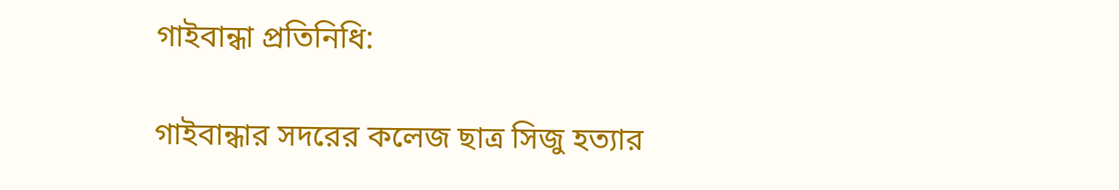গাইবান্ধা প্রতিনিধি:

গাইবান্ধার সদরের কলেজ ছাত্র সিজু হত্যার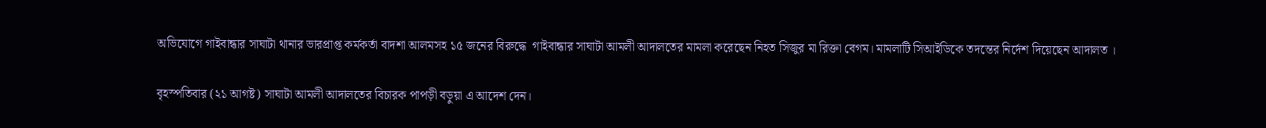অভিযোগে গাইবান্ধার সাঘাটা থানার ভারপ্রাপ্ত কর্মকর্তা বাদশা আলমসহ ১৫ জনের বিরুদ্ধে  গাইবান্ধার সাঘাটা আমলী আদালতের মামলা করেছেন নিহত সিজুর মা রিক্তা বেগম। মামলাটি সিআইডিকে তদন্তের নির্দেশ দিয়েছেন আদালত ।

বৃহস্পতিবার (২১ আগষ্ট) সাঘাটা আমলী আদালতের বিচারক পাপড়ী বড়ুয়া এ আদেশ দেন।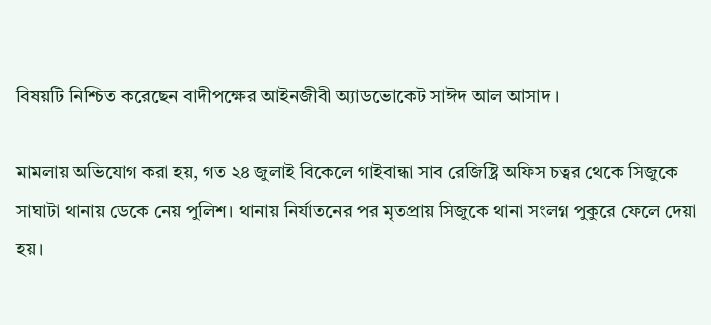বিষয়টি নিশ্চিত করেছেন বাদীপক্ষের আইনজীবী অ্যাডভোকেট সাঈদ আল আসাদ ।

মামলায় অভিযোগ করা হয়, গত ২৪ জুলাই বিকেলে গাইবান্ধা সাব রেজিষ্ট্রি অফিস চত্বর থেকে সিজুকে সাঘাটা থানায় ডেকে নেয় পুলিশ। থানায় নির্যাতনের পর মৃতপ্রায় সিজুকে থানা সংলগ্ন পুকুরে ফেলে দেয়া হয়।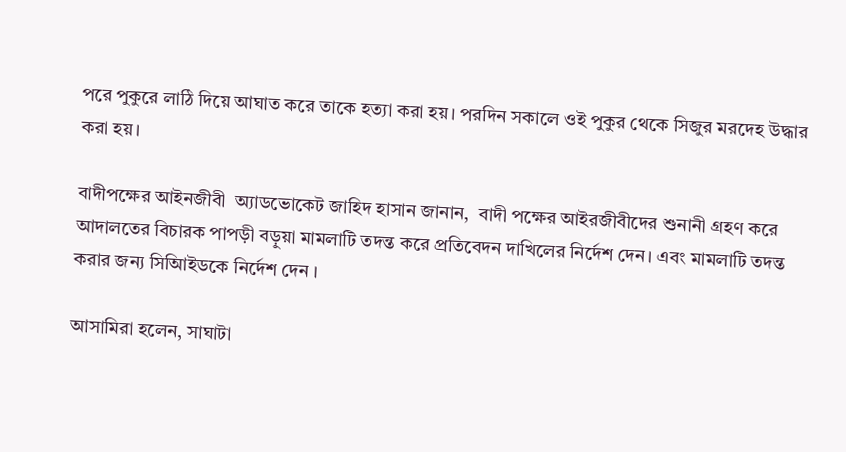পরে পুকুরে লাঠি দিয়ে আঘাত করে তাকে হত্যা করা হয়। পরদিন সকালে ওই পুকুর থেকে সিজুর মরদেহ উদ্ধার করা হয়।

বাদীপক্ষের আইনজীবী  অ্যাডভোকেট জাহিদ হাসান জানান,  বাদী পক্ষের আইরজীবীদের শুনানী গ্রহণ করে আদালতের বিচারক পাপড়ী বড়ুয়া মামলাটি তদন্ত করে প্রতিবেদন দাখিলের নির্দেশ দেন। এবং মামলাটি তদন্ত করার জন্য সিআিইডকে নির্দেশ দেন ।

আসামিরা হলেন, সাঘাটা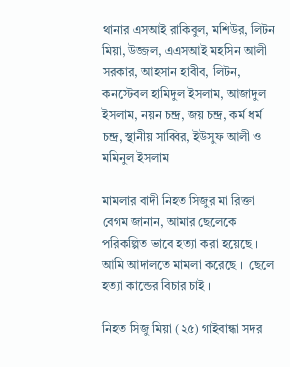থানার এসআই রাকিবুল, মশিউর, লিটন মিয়া, উজ্জল, এএসআই মহসিন আলী সরকার, আহসান হাবীব, লিটন, কনস্টেবল হামিদুল ইসলাম, আজাদুল ইসলাম, নয়ন চন্দ্র, জয় চন্দ্র, কর্ম ধর্ম চন্দ্র, স্থানীয় সাব্বির, ইউসুফ আলী ও মমিনুল ইসলাম

মামলার বাদী নিহত সিজুর মা রিক্তা বেগম জানান, আমার ছেলেকে পরিকল্পিত ভাবে হত্যা করা হয়েছে । আমি আদালতে মামলা করেছে ।  ছেলে  হত্যা কান্ডের বিচার চাই ।

নিহত সিজু মিয়া (২৫) গাইবান্ধা সদর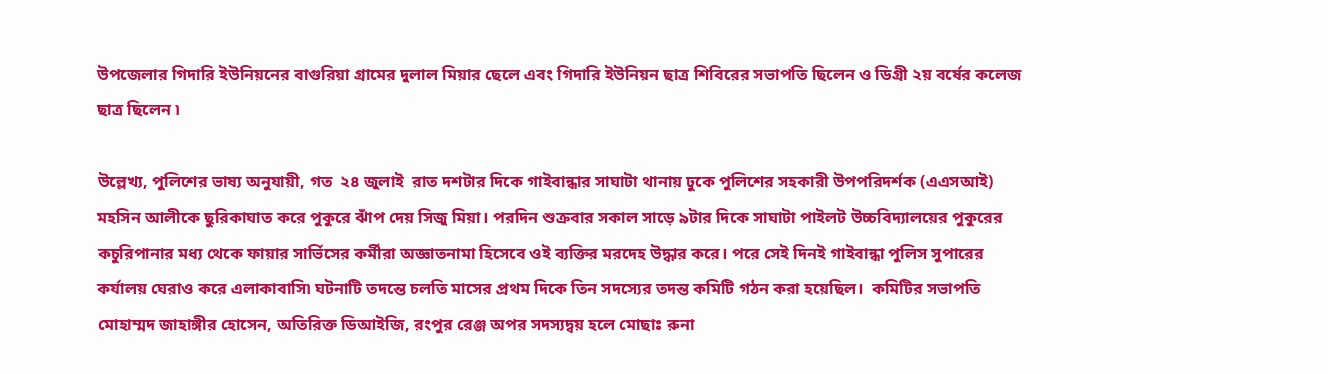উপজেলার গিদারি ইউনিয়নের বাগুরিয়া গ্রামের দুলাল মিয়ার ছেলে এবং গিদারি ইউনিয়ন ছাত্র শিবিরের সভাপতি ছিলেন ও ডিগ্রী ২য় বর্ষের কলেজ ছাত্র ছিলেন ৷

উল্লেখ্য, পুলিশের ভাষ্য অনুযায়ী, গত  ২৪ জুলাই  রাত দশটার দিকে গাইবান্ধার সাঘাটা থানায় ঢুকে পুলিশের সহকারী উপপরিদর্শক (এএসআই) মহসিন আলীকে ছুরিকাঘাত করে পুকুরে ঝাঁপ দেয় সিজু মিয়া। পরদিন শুক্রবার সকাল সাড়ে ৯টার দিকে সাঘাটা পাইলট উচ্চবিদ্যালয়ের পুকুরের কচুরিপানার মধ্য থেকে ফায়ার সার্ভিসের কর্মীরা অজ্ঞাতনামা হিসেবে ওই ব্যক্তির মরদেহ উদ্ধার করে। পরে সেই দিনই গাইবান্ধা পুলিস সুপারের কর্যালয় ঘেরাও করে এলাকাবাসি৷ ঘটনাটি তদন্তে চলতি মাসের প্রথম দিকে তিন সদস্যের তদন্ত কমিটি গঠন করা হয়েছিল।  কমিটির সভাপতি মোহাম্মদ জাহাঙ্গীর হোসেন, অতিরিক্ত ডিআইজি, রংপুর রেঞ্জ অপর সদস্যদ্বয় হলে মোছাঃ রুনা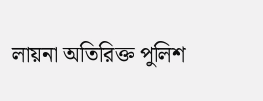লায়না অতিরিক্ত পুলিশ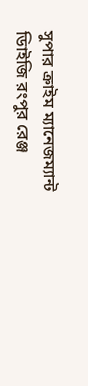সুপার ক্রাইম ম্যানেজম্যান্ট ডিাইজি রংপুর রেঞ্জ